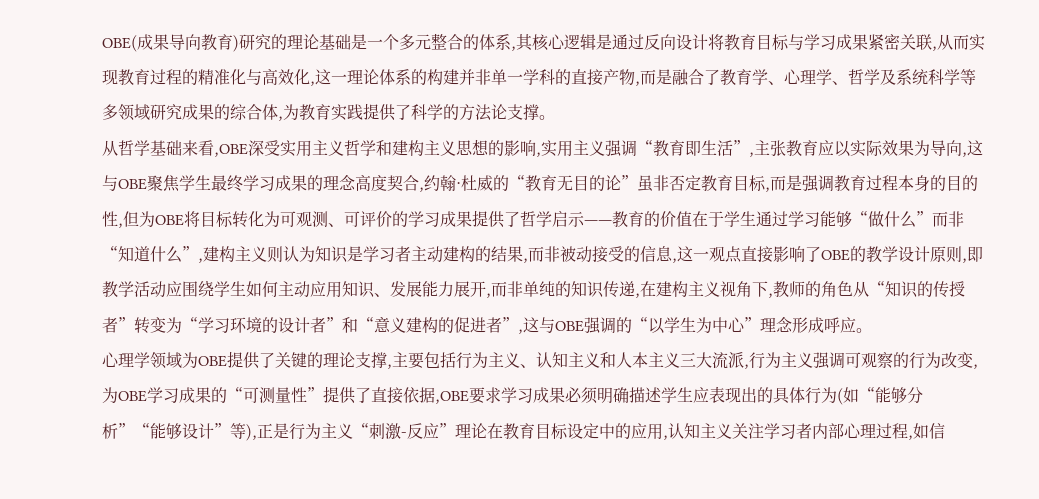OBE(成果导向教育)研究的理论基础是一个多元整合的体系,其核心逻辑是通过反向设计将教育目标与学习成果紧密关联,从而实现教育过程的精准化与高效化,这一理论体系的构建并非单一学科的直接产物,而是融合了教育学、心理学、哲学及系统科学等多领域研究成果的综合体,为教育实践提供了科学的方法论支撑。
从哲学基础来看,OBE深受实用主义哲学和建构主义思想的影响,实用主义强调“教育即生活”,主张教育应以实际效果为导向,这与OBE聚焦学生最终学习成果的理念高度契合,约翰·杜威的“教育无目的论”虽非否定教育目标,而是强调教育过程本身的目的性,但为OBE将目标转化为可观测、可评价的学习成果提供了哲学启示——教育的价值在于学生通过学习能够“做什么”而非“知道什么”,建构主义则认为知识是学习者主动建构的结果,而非被动接受的信息,这一观点直接影响了OBE的教学设计原则,即教学活动应围绕学生如何主动应用知识、发展能力展开,而非单纯的知识传递,在建构主义视角下,教师的角色从“知识的传授者”转变为“学习环境的设计者”和“意义建构的促进者”,这与OBE强调的“以学生为中心”理念形成呼应。
心理学领域为OBE提供了关键的理论支撑,主要包括行为主义、认知主义和人本主义三大流派,行为主义强调可观察的行为改变,为OBE学习成果的“可测量性”提供了直接依据,OBE要求学习成果必须明确描述学生应表现出的具体行为(如“能够分析”“能够设计”等),正是行为主义“刺激-反应”理论在教育目标设定中的应用,认知主义关注学习者内部心理过程,如信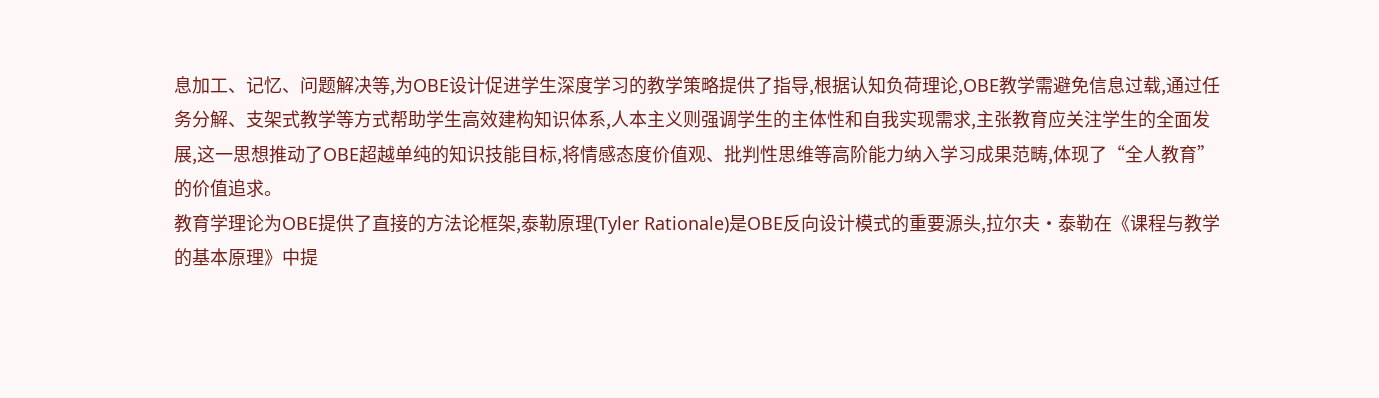息加工、记忆、问题解决等,为OBE设计促进学生深度学习的教学策略提供了指导,根据认知负荷理论,OBE教学需避免信息过载,通过任务分解、支架式教学等方式帮助学生高效建构知识体系,人本主义则强调学生的主体性和自我实现需求,主张教育应关注学生的全面发展,这一思想推动了OBE超越单纯的知识技能目标,将情感态度价值观、批判性思维等高阶能力纳入学习成果范畴,体现了“全人教育”的价值追求。
教育学理论为OBE提供了直接的方法论框架,泰勒原理(Tyler Rationale)是OBE反向设计模式的重要源头,拉尔夫·泰勒在《课程与教学的基本原理》中提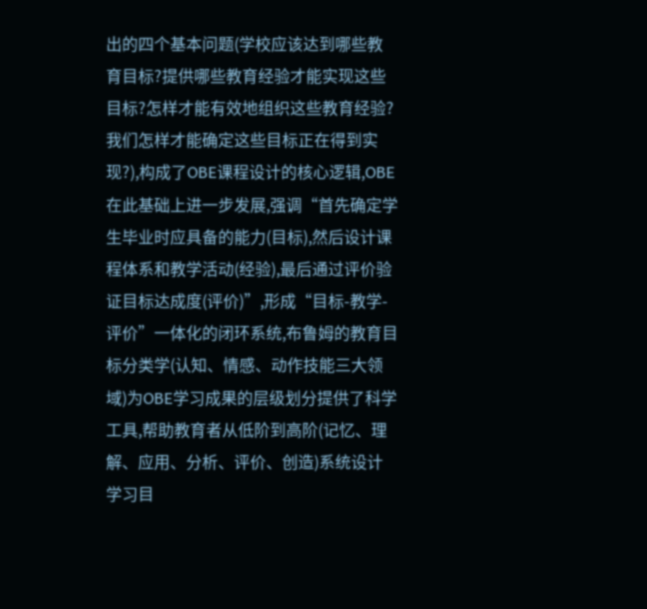出的四个基本问题(学校应该达到哪些教育目标?提供哪些教育经验才能实现这些目标?怎样才能有效地组织这些教育经验?我们怎样才能确定这些目标正在得到实现?),构成了OBE课程设计的核心逻辑,OBE在此基础上进一步发展,强调“首先确定学生毕业时应具备的能力(目标),然后设计课程体系和教学活动(经验),最后通过评价验证目标达成度(评价)”,形成“目标-教学-评价”一体化的闭环系统,布鲁姆的教育目标分类学(认知、情感、动作技能三大领域)为OBE学习成果的层级划分提供了科学工具,帮助教育者从低阶到高阶(记忆、理解、应用、分析、评价、创造)系统设计学习目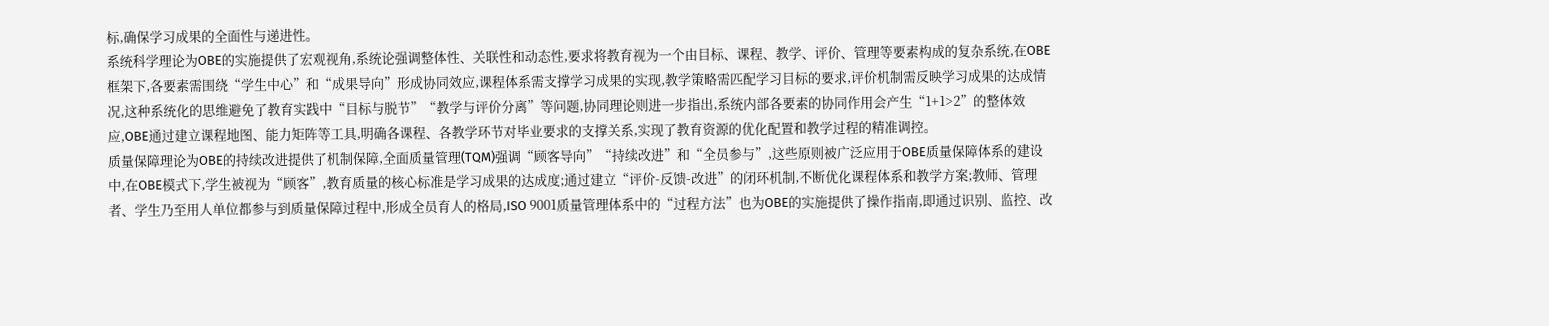标,确保学习成果的全面性与递进性。
系统科学理论为OBE的实施提供了宏观视角,系统论强调整体性、关联性和动态性,要求将教育视为一个由目标、课程、教学、评价、管理等要素构成的复杂系统,在OBE框架下,各要素需围绕“学生中心”和“成果导向”形成协同效应,课程体系需支撑学习成果的实现,教学策略需匹配学习目标的要求,评价机制需反映学习成果的达成情况,这种系统化的思维避免了教育实践中“目标与脱节”“教学与评价分离”等问题,协同理论则进一步指出,系统内部各要素的协同作用会产生“1+1>2”的整体效应,OBE通过建立课程地图、能力矩阵等工具,明确各课程、各教学环节对毕业要求的支撑关系,实现了教育资源的优化配置和教学过程的精准调控。
质量保障理论为OBE的持续改进提供了机制保障,全面质量管理(TQM)强调“顾客导向”“持续改进”和“全员参与”,这些原则被广泛应用于OBE质量保障体系的建设中,在OBE模式下,学生被视为“顾客”,教育质量的核心标准是学习成果的达成度;通过建立“评价-反馈-改进”的闭环机制,不断优化课程体系和教学方案;教师、管理者、学生乃至用人单位都参与到质量保障过程中,形成全员育人的格局,ISO 9001质量管理体系中的“过程方法”也为OBE的实施提供了操作指南,即通过识别、监控、改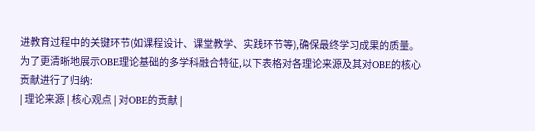进教育过程中的关键环节(如课程设计、课堂教学、实践环节等),确保最终学习成果的质量。
为了更清晰地展示OBE理论基础的多学科融合特征,以下表格对各理论来源及其对OBE的核心贡献进行了归纳:
| 理论来源 | 核心观点 | 对OBE的贡献 |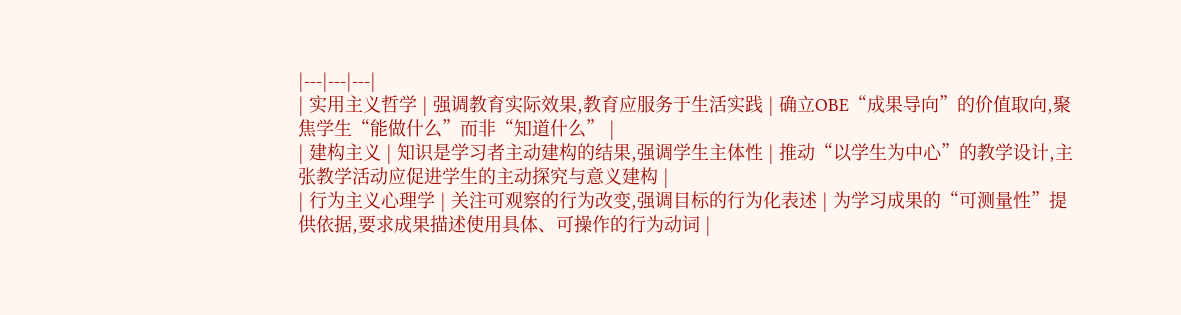|---|---|---|
| 实用主义哲学 | 强调教育实际效果,教育应服务于生活实践 | 确立OBE“成果导向”的价值取向,聚焦学生“能做什么”而非“知道什么” |
| 建构主义 | 知识是学习者主动建构的结果,强调学生主体性 | 推动“以学生为中心”的教学设计,主张教学活动应促进学生的主动探究与意义建构 |
| 行为主义心理学 | 关注可观察的行为改变,强调目标的行为化表述 | 为学习成果的“可测量性”提供依据,要求成果描述使用具体、可操作的行为动词 |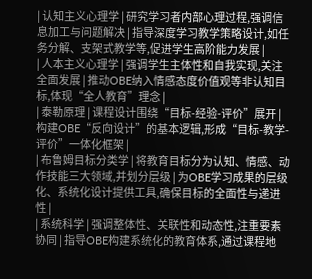| 认知主义心理学 | 研究学习者内部心理过程,强调信息加工与问题解决 | 指导深度学习教学策略设计,如任务分解、支架式教学等,促进学生高阶能力发展 |
| 人本主义心理学 | 强调学生主体性和自我实现,关注全面发展 | 推动OBE纳入情感态度价值观等非认知目标,体现“全人教育”理念 |
| 泰勒原理 | 课程设计围绕“目标-经验-评价”展开 | 构建OBE“反向设计”的基本逻辑,形成“目标-教学-评价”一体化框架 |
| 布鲁姆目标分类学 | 将教育目标分为认知、情感、动作技能三大领域,并划分层级 | 为OBE学习成果的层级化、系统化设计提供工具,确保目标的全面性与递进性 |
| 系统科学 | 强调整体性、关联性和动态性,注重要素协同 | 指导OBE构建系统化的教育体系,通过课程地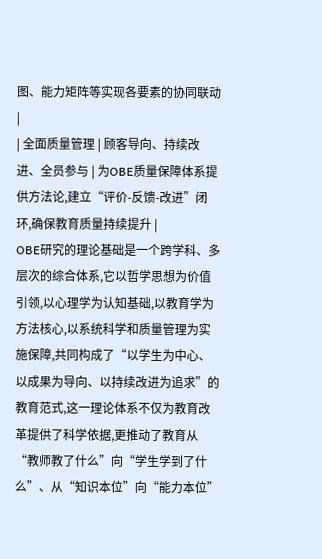图、能力矩阵等实现各要素的协同联动 |
| 全面质量管理 | 顾客导向、持续改进、全员参与 | 为OBE质量保障体系提供方法论,建立“评价-反馈-改进”闭环,确保教育质量持续提升 |
OBE研究的理论基础是一个跨学科、多层次的综合体系,它以哲学思想为价值引领,以心理学为认知基础,以教育学为方法核心,以系统科学和质量管理为实施保障,共同构成了“以学生为中心、以成果为导向、以持续改进为追求”的教育范式,这一理论体系不仅为教育改革提供了科学依据,更推动了教育从“教师教了什么”向“学生学到了什么”、从“知识本位”向“能力本位”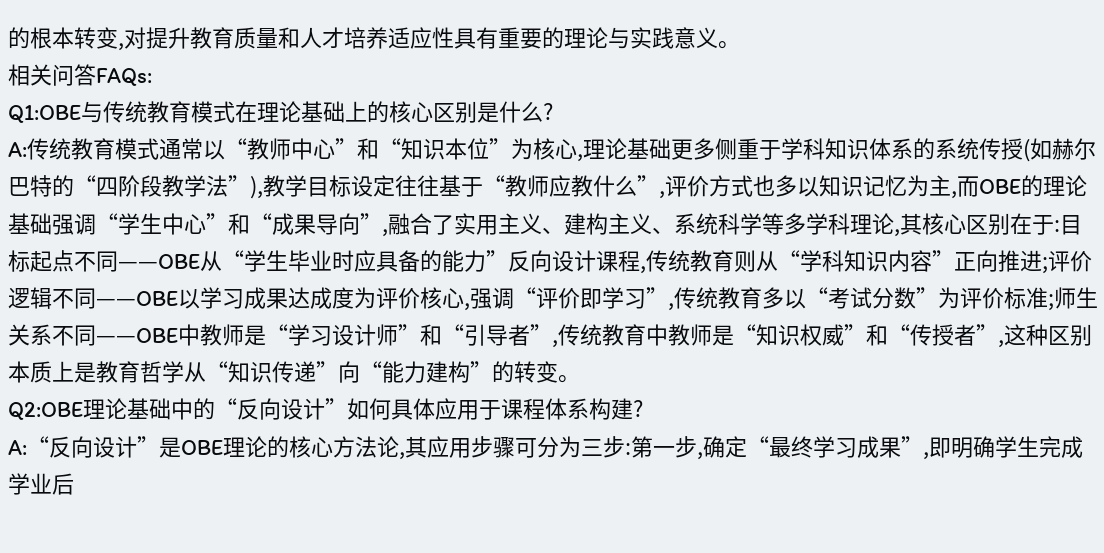的根本转变,对提升教育质量和人才培养适应性具有重要的理论与实践意义。
相关问答FAQs:
Q1:OBE与传统教育模式在理论基础上的核心区别是什么?
A:传统教育模式通常以“教师中心”和“知识本位”为核心,理论基础更多侧重于学科知识体系的系统传授(如赫尔巴特的“四阶段教学法”),教学目标设定往往基于“教师应教什么”,评价方式也多以知识记忆为主,而OBE的理论基础强调“学生中心”和“成果导向”,融合了实用主义、建构主义、系统科学等多学科理论,其核心区别在于:目标起点不同——OBE从“学生毕业时应具备的能力”反向设计课程,传统教育则从“学科知识内容”正向推进;评价逻辑不同——OBE以学习成果达成度为评价核心,强调“评价即学习”,传统教育多以“考试分数”为评价标准;师生关系不同——OBE中教师是“学习设计师”和“引导者”,传统教育中教师是“知识权威”和“传授者”,这种区别本质上是教育哲学从“知识传递”向“能力建构”的转变。
Q2:OBE理论基础中的“反向设计”如何具体应用于课程体系构建?
A:“反向设计”是OBE理论的核心方法论,其应用步骤可分为三步:第一步,确定“最终学习成果”,即明确学生完成学业后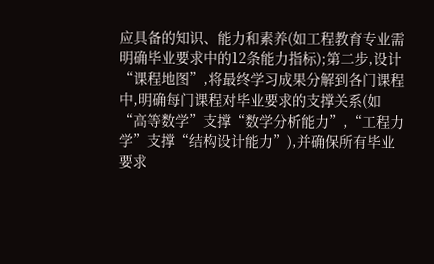应具备的知识、能力和素养(如工程教育专业需明确毕业要求中的12条能力指标);第二步,设计“课程地图”,将最终学习成果分解到各门课程中,明确每门课程对毕业要求的支撑关系(如“高等数学”支撑“数学分析能力”,“工程力学”支撑“结构设计能力”),并确保所有毕业要求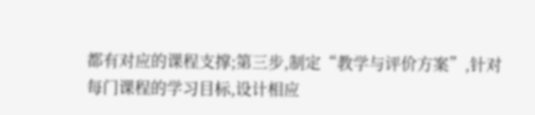都有对应的课程支撑;第三步,制定“教学与评价方案”,针对每门课程的学习目标,设计相应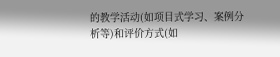的教学活动(如项目式学习、案例分析等)和评价方式(如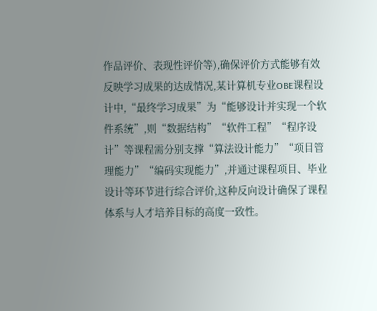作品评价、表现性评价等),确保评价方式能够有效反映学习成果的达成情况,某计算机专业OBE课程设计中,“最终学习成果”为“能够设计并实现一个软件系统”,则“数据结构”“软件工程”“程序设计”等课程需分别支撑“算法设计能力”“项目管理能力”“编码实现能力”,并通过课程项目、毕业设计等环节进行综合评价,这种反向设计确保了课程体系与人才培养目标的高度一致性。